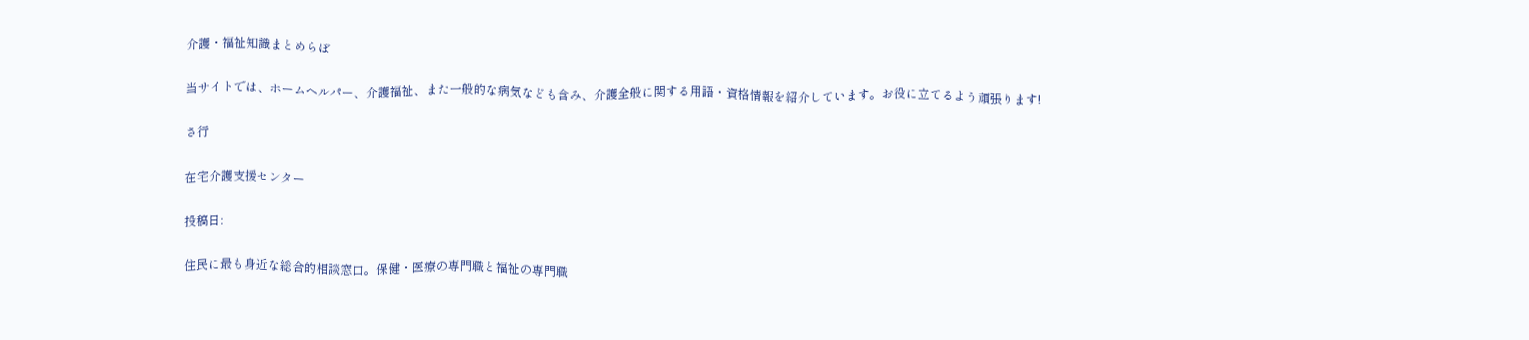介護・福祉知識まとめらぼ

当サイトでは、ホームヘルパー、介護福祉、また一般的な病気なども含み、介護全般に関する用語・資格情報を紹介しています。お役に立てるよう頑張ります!

さ行

在宅介護支援センター

投稿日:

住民に最も身近な総合的相談窓口。保健・医療の専門職と福祉の専門職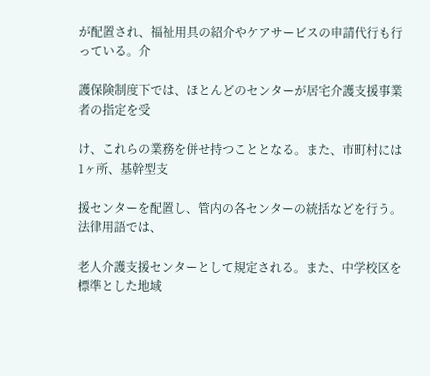が配置され、福祉用具の紹介やケアサービスの申請代行も行っている。介

護保険制度下では、ほとんどのセンターが居宅介護支援事業者の指定を受

け、これらの業務を併せ持つこととなる。また、市町村には1ヶ所、基幹型支

援センターを配置し、管内の各センターの統括などを行う。法律用語では、

老人介護支援センターとして規定される。また、中学校区を標準とした地域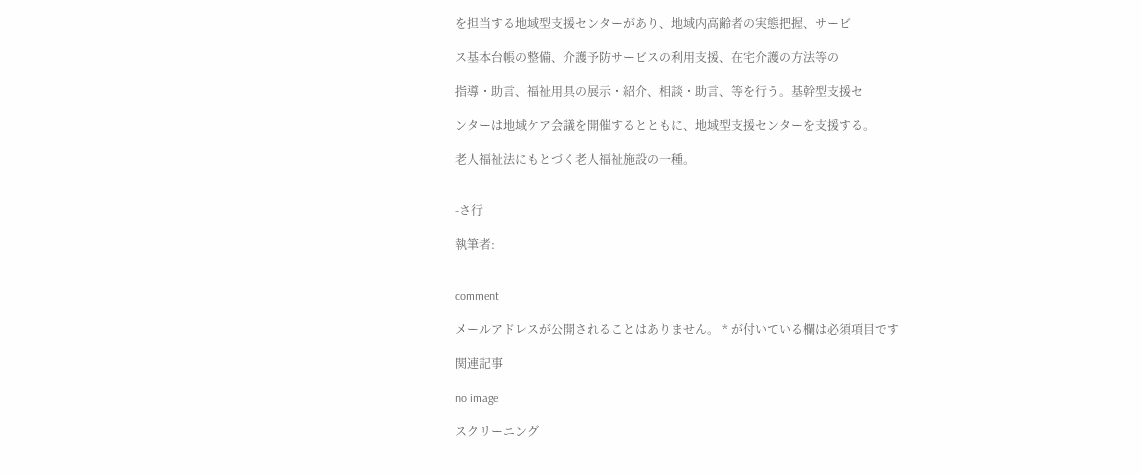を担当する地域型支援センターがあり、地域内高齢者の実態把握、サービ

ス基本台帳の整備、介護予防サービスの利用支援、在宅介護の方法等の

指導・助言、福祉用具の展示・紹介、相談・助言、等を行う。基幹型支援セ

ンターは地域ケア会議を開催するとともに、地域型支援センターを支援する。

老人福祉法にもとづく老人福祉施設の一種。


-さ行

執筆者:


comment

メールアドレスが公開されることはありません。 * が付いている欄は必須項目です

関連記事

no image

スクリーニング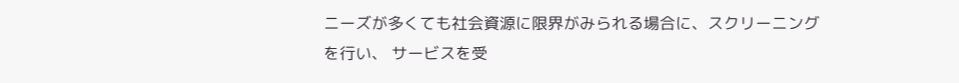ニーズが多くても社会資源に限界がみられる場合に、スクリーニングを行い、 サービスを受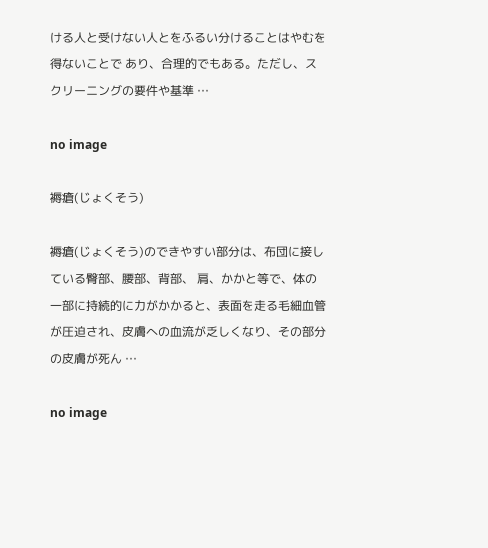ける人と受けない人とをふるい分けることはやむを得ないことで あり、合理的でもある。ただし、スクリーニングの要件や基準 …

no image

褥瘡(じょくそう)

褥瘡(じょくそう)のできやすい部分は、布団に接している臀部、腰部、背部、 肩、かかと等で、体の一部に持続的に力がかかると、表面を走る毛細血管 が圧迫され、皮膚への血流が乏しくなり、その部分の皮膚が死ん …

no image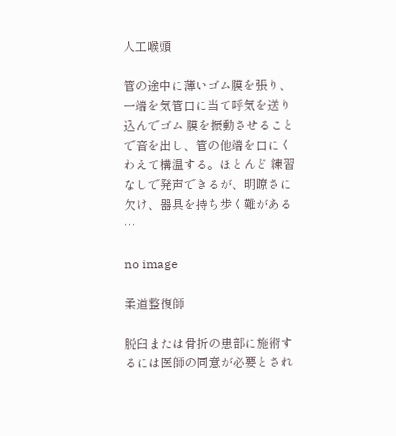人工喉頭

管の途中に薄いゴム膜を張り、一端を気管口に当て呼気を送り込んでゴム 膜を振動させることで音を出し、管の他端を口にくわえて構温する。ほとんど 練習なしで発声できるが、明瞭さに欠け、器具を持ち歩く難がある …

no image

柔道整復師

脱臼または骨折の患部に施術するには医師の同意が必要とされ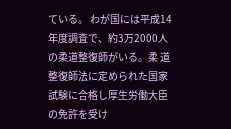ている。 わが国には平成14年度調査で、約3万2000人の柔道整復師がいる。柔 道整復師法に定められた国家試験に合格し厚生労働大臣の免許を受け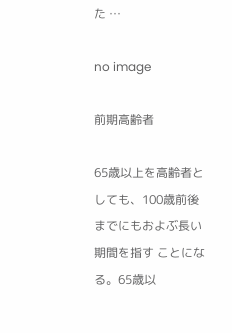た …

no image

前期高齢者

65歳以上を高齢者としても、100歳前後までにもおよぶ長い期間を指す ことになる。65歳以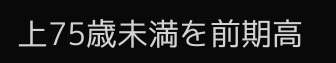上75歳未満を前期高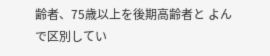齢者、75歳以上を後期高齢者と よんで区別してい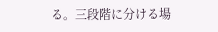る。三段階に分ける場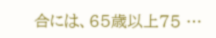合には、65歳以上75 …